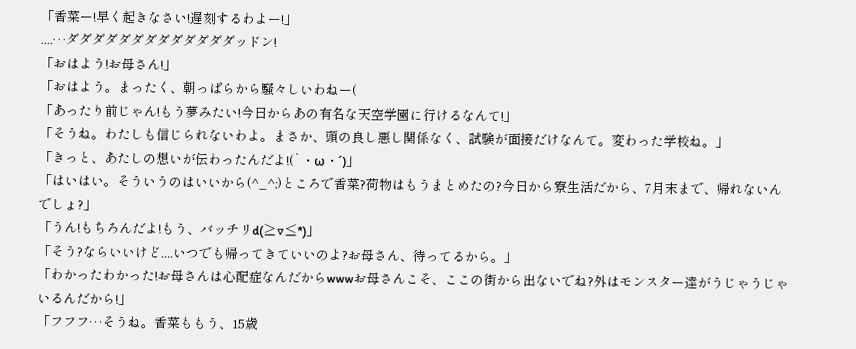「香菜ー!早く起きなさい!遅刻するわよー!」
....…ダダダダダダダダダダダダダッドン!
「おはよう!お母さん!」
「おはよう。まったく、朝っぱらから騒々しいわねー(
「あったり前じゃん!もう夢みたい!今日からあの有名な天空学園に行けるなんて!」
「そうね。わたしも信じられないわよ。まさか、頭の良し悪し関係なく、試験が面接だけなんて。変わった学校ね。」
「きっと、あたしの想いが伝わったんだよ!(`・ω・´)」
「はいはい。そういうのはいいから(^_^;)ところで香菜?荷物はもうまとめたの?今日から寮生活だから、7月末まで、帰れないんでしょ?」
「うん!もちろんだよ!もう、バッチリd(≧▽≦*)」
「そう?ならいいけど....いつでも帰ってきていいのよ?お母さん、待ってるから。」
「わかったわかった!お母さんは心配症なんだからwwwお母さんこそ、ここの街から出ないでね?外はモンスター達がうじゃうじゃいるんだから!」
「フフフ…そうね。香菜ももう、15歳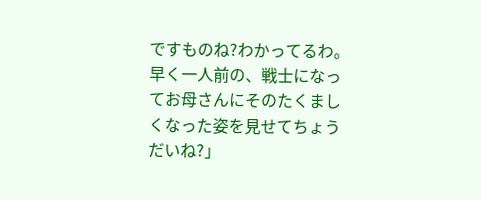ですものね?わかってるわ。早く一人前の、戦士になってお母さんにそのたくましくなった姿を見せてちょうだいね?」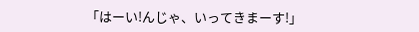「はーい!んじゃ、いってきまーす!」